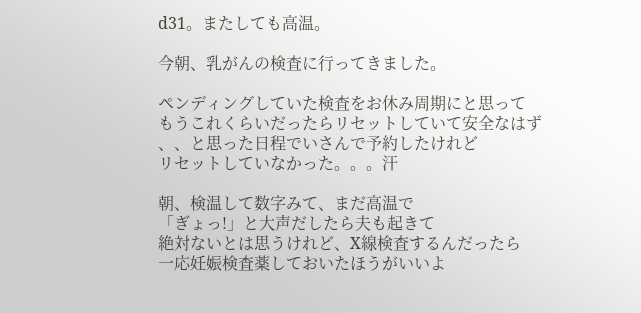d31。またしても高温。

今朝、乳がんの検査に行ってきました。

ペンディングしていた検査をお休み周期にと思って
もうこれくらいだったらリセットしていて安全なはず
、、と思った日程でいさんで予約したけれど
リセットしていなかった。。。汗

朝、検温して数字みて、まだ高温で
「ぎょっ!」と大声だしたら夫も起きて
絶対ないとは思うけれど、X線検査するんだったら
一応妊娠検査薬しておいたほうがいいよ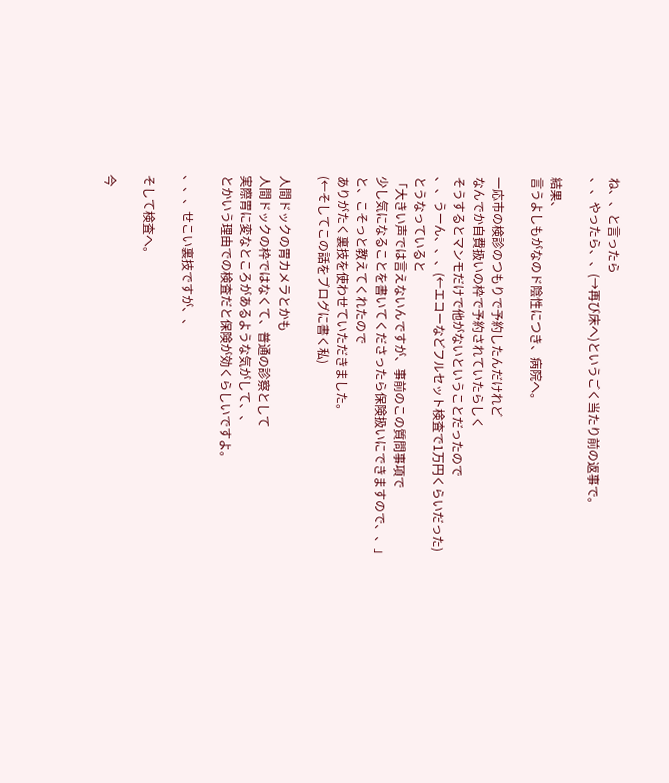ね、、と言ったら
、、やったら、、(→再び床へ)というごく当たり前の返事で。

結果、
言うよしもがなのド陰性につき、病院へ。

一応市の検診のつもりで予約したんだけれど
なんでか自費扱いの枠で予約されていたらしく
そうするとマンモだけで他がないということだったので
、、うーん、、、(←エコーなどフルセット検査で1万円くらいだった)
とうなっていると
「大きい声では言えないんですが、事前のこの質問事項で
少し気になることを書いてくださったら保険扱いにできますので、、」
と、こそっと教えてくれたので
ありがたく裏技を使わせていただきました。
(←そしてこの話をブログに書く私)

人間ドックの胃カメラとかも
人間ドックの枠ではなくて、普通の診察として
実際胃に変なところがあるような気がして、、
とかいう理由での検査だと保険が効くらしいですよ。

、、、せこい裏技ですが、、

そして検査へ。

今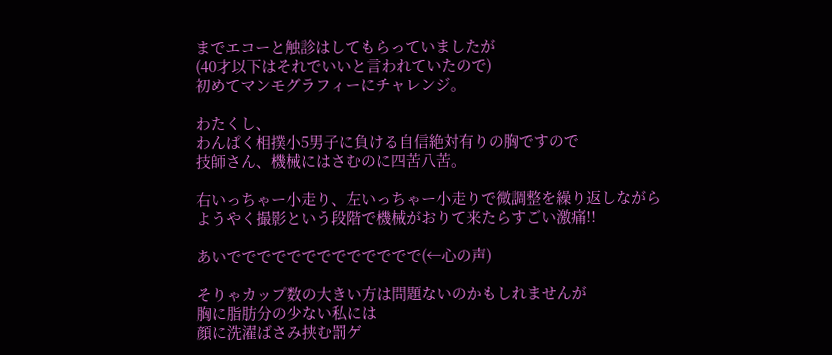までエコーと触診はしてもらっていましたが
(40才以下はそれでいいと言われていたので)
初めてマンモグラフィーにチャレンジ。

わたくし、
わんぱく相撲小5男子に負ける自信絶対有りの胸ですので
技師さん、機械にはさむのに四苦八苦。

右いっちゃー小走り、左いっちゃー小走りで微調整を繰り返しながら
ようやく撮影という段階で機械がおりて来たらすごい激痛!!

あいででででででででででででで(←心の声)

そりゃカップ数の大きい方は問題ないのかもしれませんが
胸に脂肪分の少ない私には
顔に洗濯ばさみ挟む罰ゲ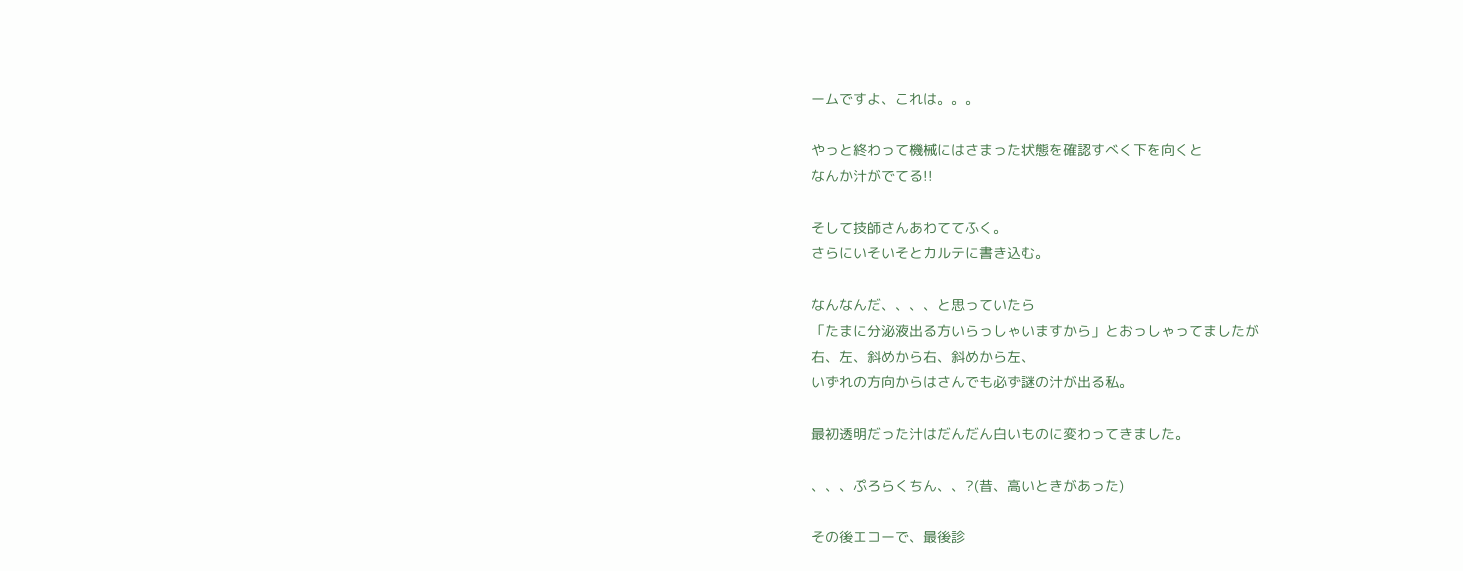ームですよ、これは。。。

やっと終わって機械にはさまった状態を確認すべく下を向くと
なんか汁がでてる!!

そして技師さんあわててふく。
さらにいそいそとカルテに書き込む。

なんなんだ、、、、と思っていたら
「たまに分泌液出る方いらっしゃいますから」とおっしゃってましたが
右、左、斜めから右、斜めから左、
いずれの方向からはさんでも必ず謎の汁が出る私。

最初透明だった汁はだんだん白いものに変わってきました。

、、、ぷろらくちん、、?(昔、高いときがあった)

その後エコーで、最後診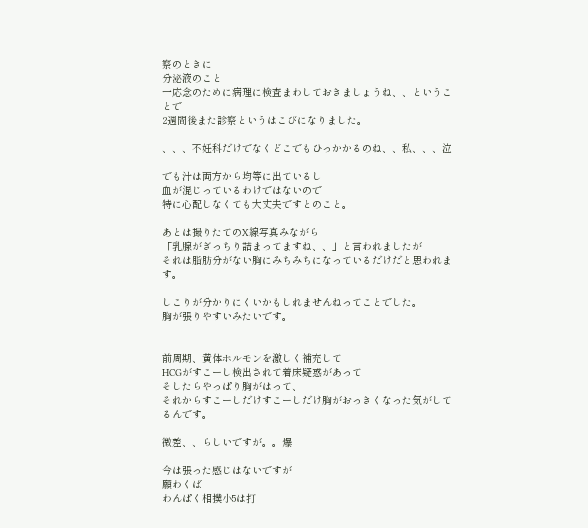察のときに
分泌液のこと
一応念のために病理に検査まわしておきましょうね、、ということで
2週間後また診察というはこびになりました。

、、、不妊科だけでなくどこでもひっかかるのね、、私、、、泣

でも汁は両方から均等に出ているし
血が混じっているわけではないので
特に心配しなくても大丈夫ですとのこと。

あとは撮りたてのX線写真みながら
「乳腺がぎっちり詰まってますね、、」と言われましたが
それは脂肪分がない胸にみちみちになっているだけだと思われます。

しこりが分かりにくいかもしれませんねってことでした。
胸が張りやすいみたいです。


前周期、黄体ホルモンを激しく補充して
HCGがすこーし検出されて着床疑惑があって
そしたらやっぱり胸がはって、
それからすこーしだけすこーしだけ胸がおっきくなった気がしてるんです。

微差、、らしいですが。。爆

今は張った感じはないですが
願わくば
わんぱく相撲小5は打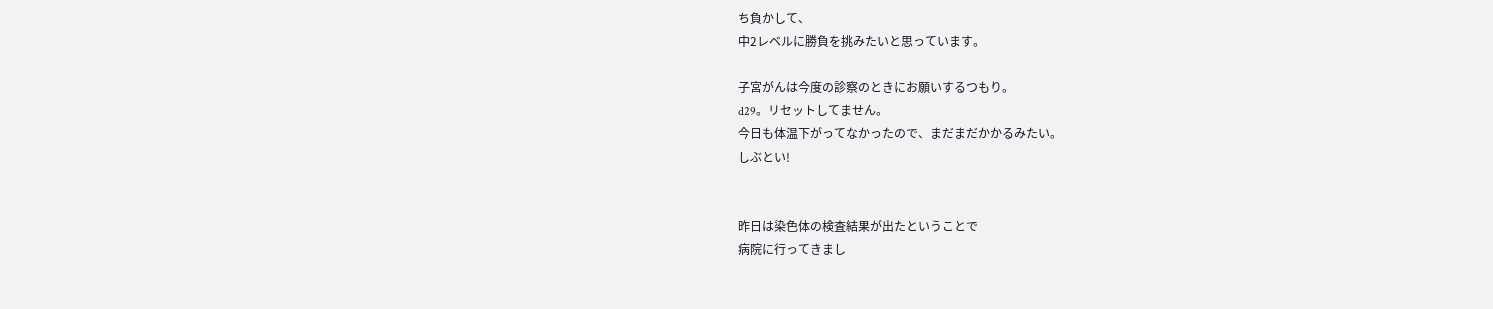ち負かして、
中2レベルに勝負を挑みたいと思っています。

子宮がんは今度の診察のときにお願いするつもり。
d29。リセットしてません。
今日も体温下がってなかったので、まだまだかかるみたい。
しぶとい!


昨日は染色体の検査結果が出たということで
病院に行ってきまし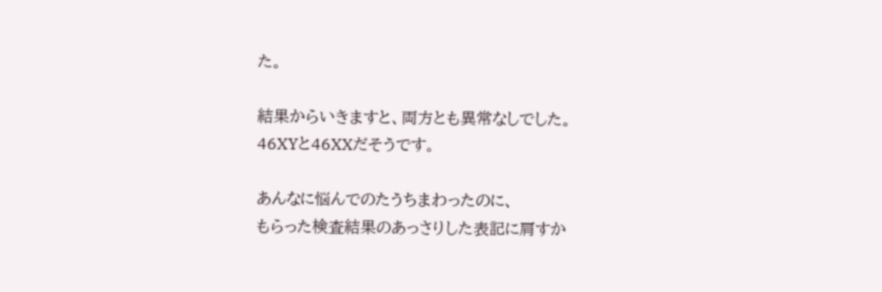た。

結果からいきますと、両方とも異常なしでした。
46XYと46XXだそうです。

あんなに悩んでのたうちまわったのに、
もらった検査結果のあっさりした表記に肩すか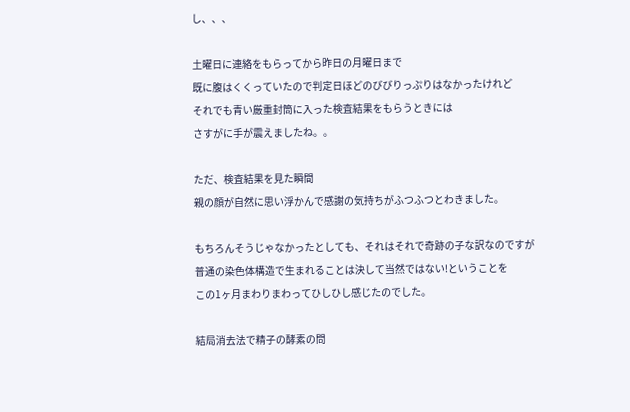し、、、

土曜日に連絡をもらってから昨日の月曜日まで
既に腹はくくっていたので判定日ほどのびびりっぷりはなかったけれど
それでも青い厳重封筒に入った検査結果をもらうときには
さすがに手が震えましたね。。

ただ、検査結果を見た瞬間
親の顔が自然に思い浮かんで感謝の気持ちがふつふつとわきました。

もちろんそうじゃなかったとしても、それはそれで奇跡の子な訳なのですが
普通の染色体構造で生まれることは決して当然ではない!ということを
この1ヶ月まわりまわってひしひし感じたのでした。

結局消去法で精子の酵素の問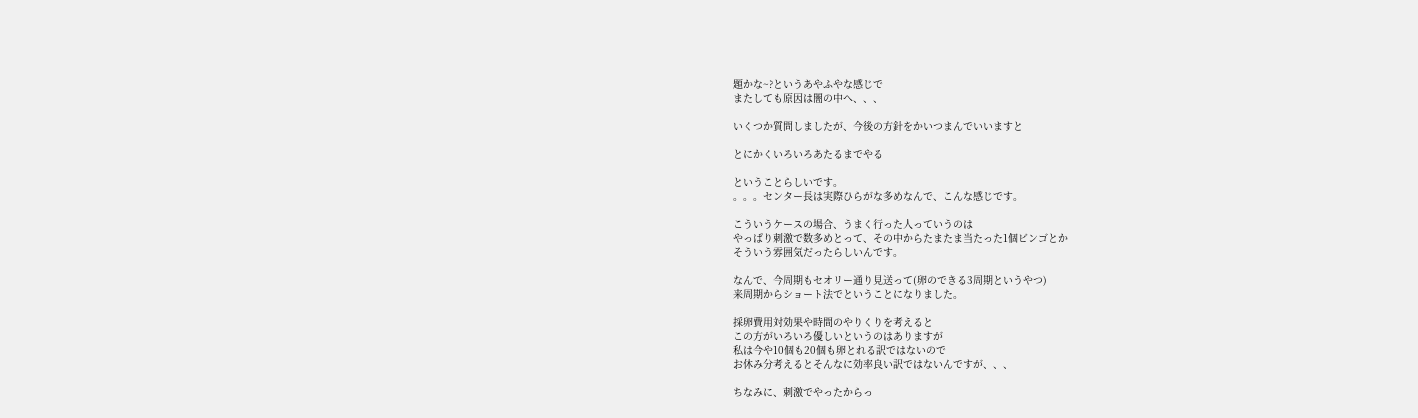題かな~?というあやふやな感じで
またしても原因は闇の中へ、、、

いくつか質問しましたが、今後の方針をかいつまんでいいますと

とにかくいろいろあたるまでやる

ということらしいです。
。。。センター長は実際ひらがな多めなんで、こんな感じです。

こういうケースの場合、うまく行った人っていうのは
やっぱり刺激で数多めとって、その中からたまたま当たった1個ビンゴとか
そういう雰囲気だったらしいんです。

なんで、今周期もセオリー通り見送って(卵のできる3周期というやつ)
来周期からショート法でということになりました。

採卵費用対効果や時間のやりくりを考えると
この方がいろいろ優しいというのはありますが
私は今や10個も20個も卵とれる訳ではないので
お休み分考えるとそんなに効率良い訳ではないんですが、、、

ちなみに、刺激でやったからっ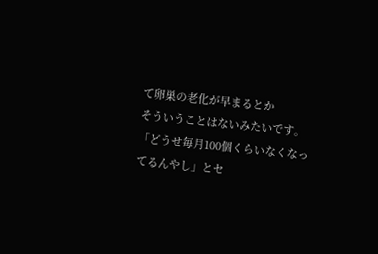て卵巣の老化が早まるとか
そういうことはないみたいです。
「どうせ毎月100個くらいなくなってるんやし」とセ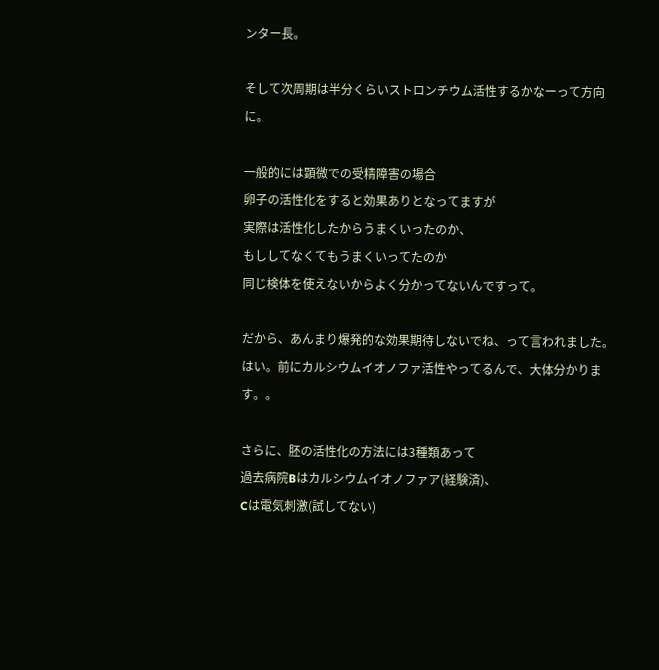ンター長。

そして次周期は半分くらいストロンチウム活性するかなーって方向に。

一般的には顕微での受精障害の場合
卵子の活性化をすると効果ありとなってますが
実際は活性化したからうまくいったのか、
もししてなくてもうまくいってたのか
同じ検体を使えないからよく分かってないんですって。

だから、あんまり爆発的な効果期待しないでね、って言われました。
はい。前にカルシウムイオノファ活性やってるんで、大体分かります。。

さらに、胚の活性化の方法には3種類あって
過去病院Bはカルシウムイオノファア(経験済)、
Cは電気刺激(試してない)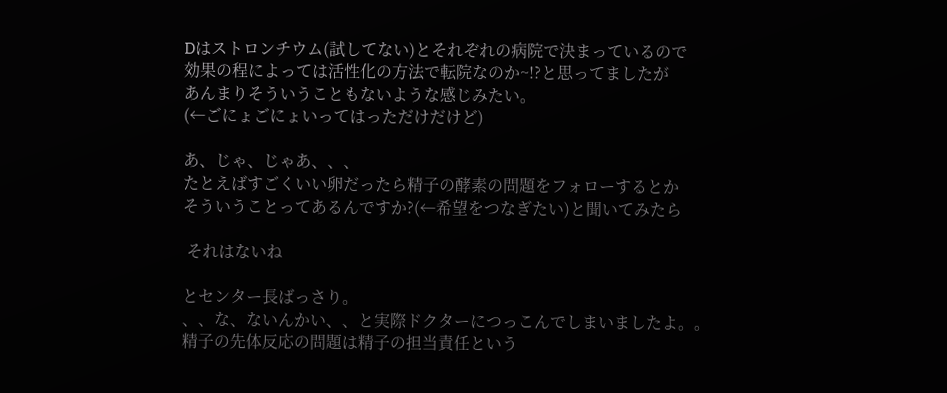Dはストロンチウム(試してない)とそれぞれの病院で決まっているので
効果の程によっては活性化の方法で転院なのか~!?と思ってましたが
あんまりそういうこともないような感じみたい。
(←ごにょごにょいってはっただけだけど)

あ、じゃ、じゃあ、、、
たとえばすごくいい卵だったら精子の酵素の問題をフォローするとか
そういうことってあるんですか?(←希望をつなぎたい)と聞いてみたら

 それはないね

とセンター長ばっさり。
、、な、ないんかい、、と実際ドクターにつっこんでしまいましたよ。。
精子の先体反応の問題は精子の担当責任という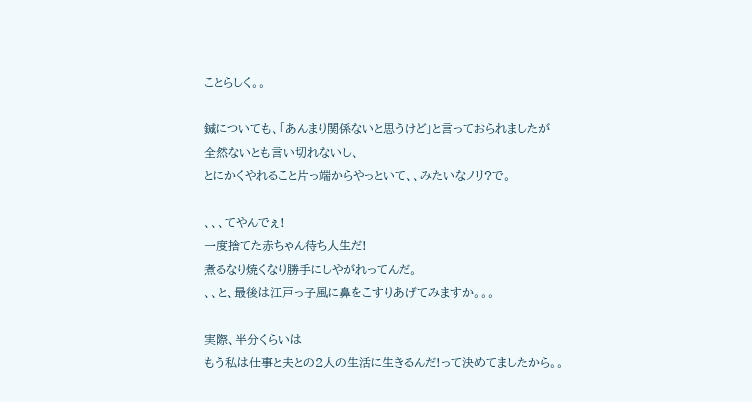ことらしく。。

鍼についても、「あんまり関係ないと思うけど」と言っておられましたが
全然ないとも言い切れないし、
とにかくやれること片っ端からやっといて、、みたいなノリ?で。

、、、てやんでぇ!
一度捨てた赤ちゃん待ち人生だ!
煮るなり焼くなり勝手にしやがれってんだ。
、、と、最後は江戸っ子風に鼻をこすりあげてみますか。。。

実際、半分くらいは
もう私は仕事と夫との2人の生活に生きるんだ!って決めてましたから。。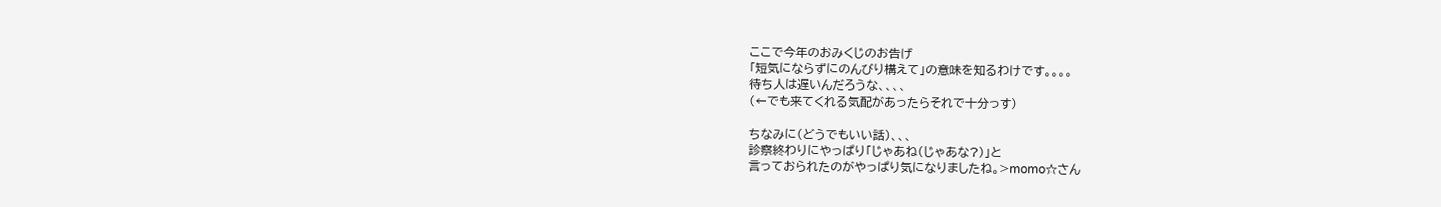ここで今年のおみくじのお告げ
「短気にならずにのんびり構えて」の意味を知るわけです。。。。
待ち人は遅いんだろうな、、、、
(←でも来てくれる気配があったらそれで十分っす)

ちなみに(どうでもいい話)、、、
診察終わりにやっぱり「じゃあね(じゃあな?)」と
言っておられたのがやっぱり気になりましたね。>momo☆さん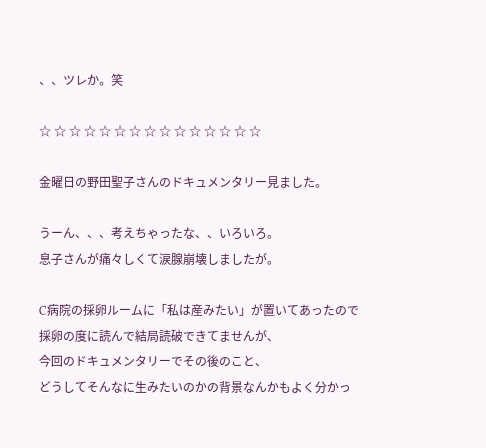、、ツレか。笑

☆ ☆ ☆ ☆ ☆ ☆ ☆ ☆ ☆ ☆ ☆ ☆ ☆ ☆ ☆

金曜日の野田聖子さんのドキュメンタリー見ました。

うーん、、、考えちゃったな、、いろいろ。
息子さんが痛々しくて涙腺崩壊しましたが。

C病院の採卵ルームに「私は産みたい」が置いてあったので
採卵の度に読んで結局読破できてませんが、
今回のドキュメンタリーでその後のこと、
どうしてそんなに生みたいのかの背景なんかもよく分かっ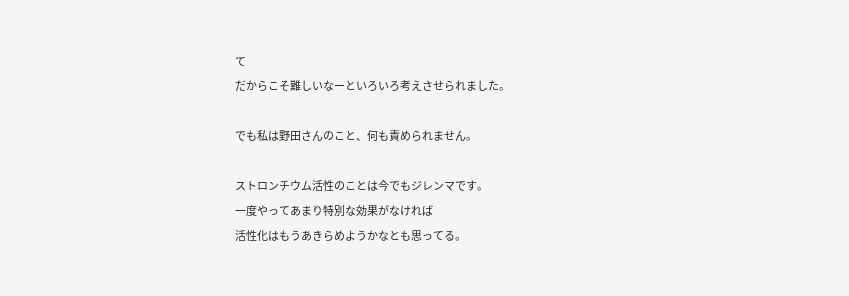て
だからこそ難しいなーといろいろ考えさせられました。

でも私は野田さんのこと、何も責められません。

ストロンチウム活性のことは今でもジレンマです。
一度やってあまり特別な効果がなければ
活性化はもうあきらめようかなとも思ってる。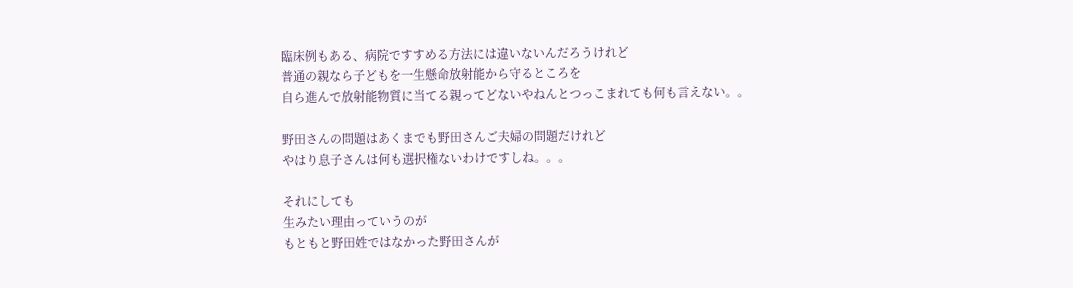臨床例もある、病院ですすめる方法には違いないんだろうけれど
普通の親なら子どもを一生懸命放射能から守るところを
自ら進んで放射能物質に当てる親ってどないやねんとつっこまれても何も言えない。。

野田さんの問題はあくまでも野田さんご夫婦の問題だけれど
やはり息子さんは何も選択権ないわけですしね。。。

それにしても
生みたい理由っていうのが
もともと野田姓ではなかった野田さんが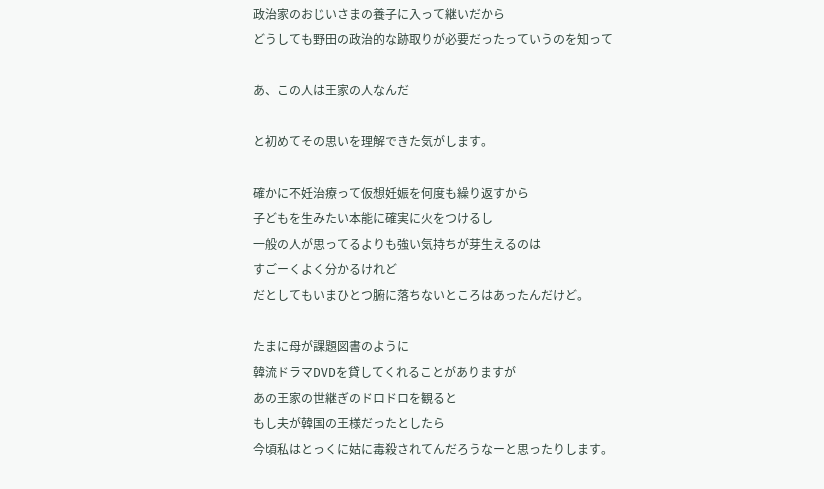政治家のおじいさまの養子に入って継いだから
どうしても野田の政治的な跡取りが必要だったっていうのを知って

あ、この人は王家の人なんだ

と初めてその思いを理解できた気がします。

確かに不妊治療って仮想妊娠を何度も繰り返すから
子どもを生みたい本能に確実に火をつけるし
一般の人が思ってるよりも強い気持ちが芽生えるのは
すごーくよく分かるけれど
だとしてもいまひとつ腑に落ちないところはあったんだけど。

たまに母が課題図書のように
韓流ドラマDVDを貸してくれることがありますが
あの王家の世継ぎのドロドロを観ると
もし夫が韓国の王様だったとしたら
今頃私はとっくに姑に毒殺されてんだろうなーと思ったりします。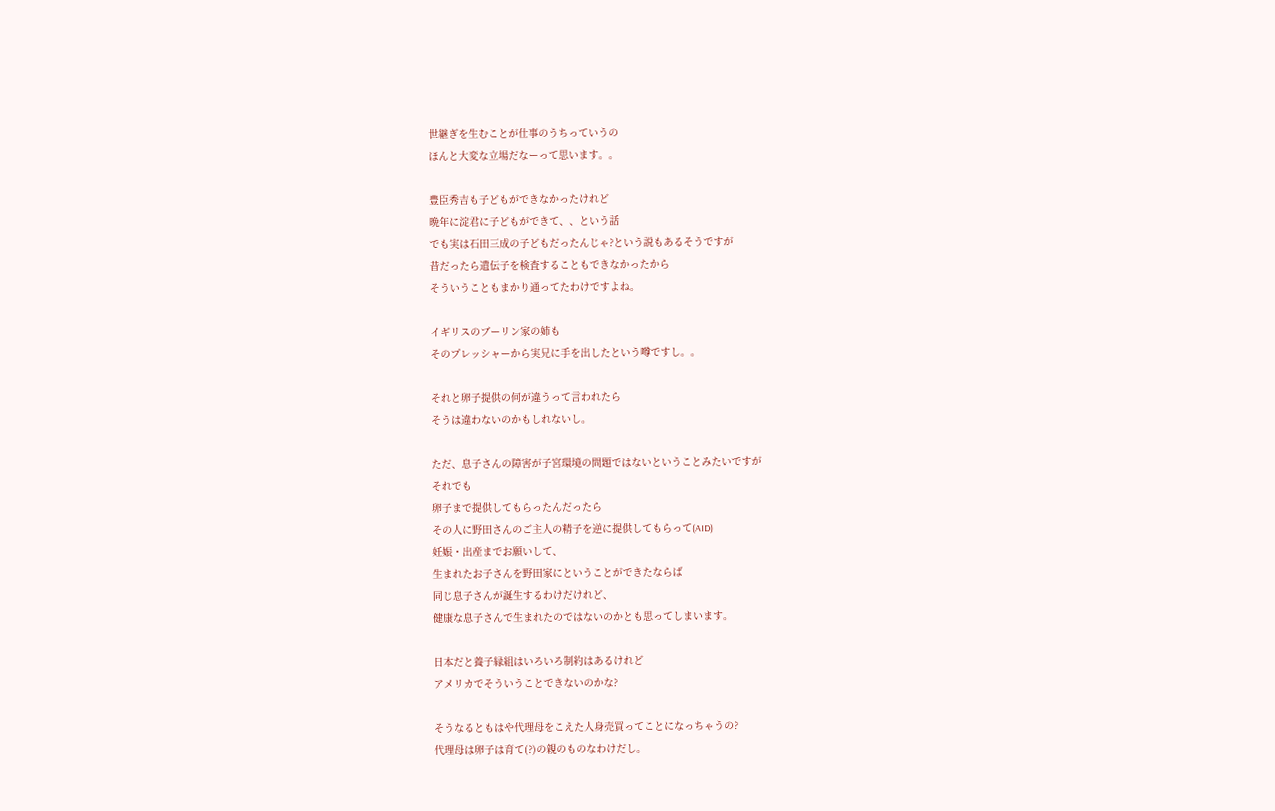世継ぎを生むことが仕事のうちっていうの
ほんと大変な立場だなーって思います。。

豊臣秀吉も子どもができなかったけれど
晩年に淀君に子どもができて、、という話
でも実は石田三成の子どもだったんじゃ?という説もあるそうですが
昔だったら遺伝子を検査することもできなかったから
そういうこともまかり通ってたわけですよね。

イギリスのブーリン家の姉も
そのプレッシャーから実兄に手を出したという噂ですし。。

それと卵子提供の何が違うって言われたら
そうは違わないのかもしれないし。

ただ、息子さんの障害が子宮環境の問題ではないということみたいですが
それでも
卵子まで提供してもらったんだったら
その人に野田さんのご主人の精子を逆に提供してもらって(AID)
妊娠・出産までお願いして、
生まれたお子さんを野田家にということができたならば
同じ息子さんが誕生するわけだけれど、
健康な息子さんで生まれたのではないのかとも思ってしまいます。

日本だと養子縁組はいろいろ制約はあるけれど
アメリカでそういうことできないのかな?

そうなるともはや代理母をこえた人身売買ってことになっちゃうの?
代理母は卵子は育て(?)の親のものなわけだし。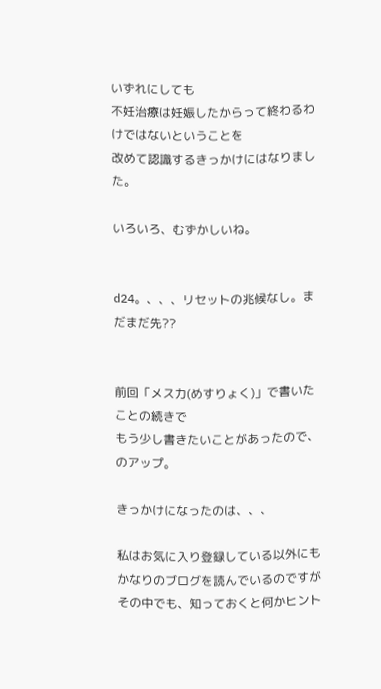いずれにしても
不妊治療は妊娠したからって終わるわけではないということを
改めて認識するきっかけにはなりました。

いろいろ、むずかしいね。


d24。、、、リセットの兆候なし。まだまだ先??


前回「メス力(めすりょく)」で書いたことの続きで
もう少し書きたいことがあったので、のアップ。

きっかけになったのは、、、

私はお気に入り登録している以外にもかなりのブログを読んでいるのですが
その中でも、知っておくと何かヒント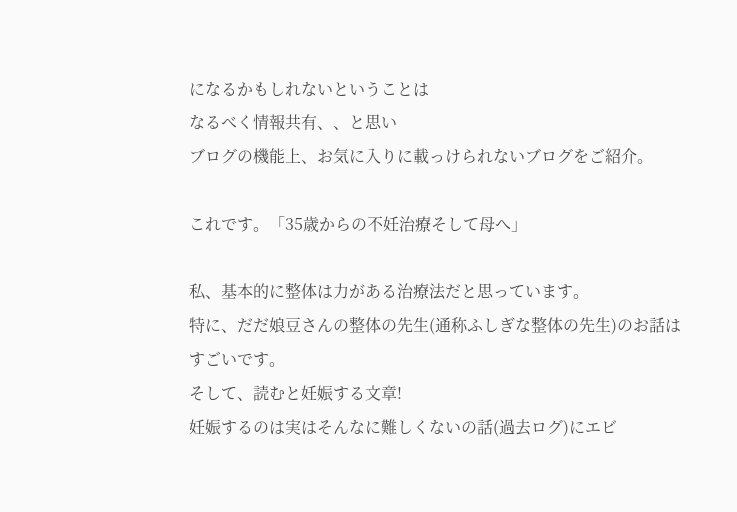になるかもしれないということは
なるべく情報共有、、と思い
ブログの機能上、お気に入りに載っけられないブログをご紹介。

これです。「35歳からの不妊治療そして母へ」

私、基本的に整体は力がある治療法だと思っています。
特に、だだ娘豆さんの整体の先生(通称ふしぎな整体の先生)のお話は
すごいです。
そして、読むと妊娠する文章!
妊娠するのは実はそんなに難しくないの話(過去ログ)にエビ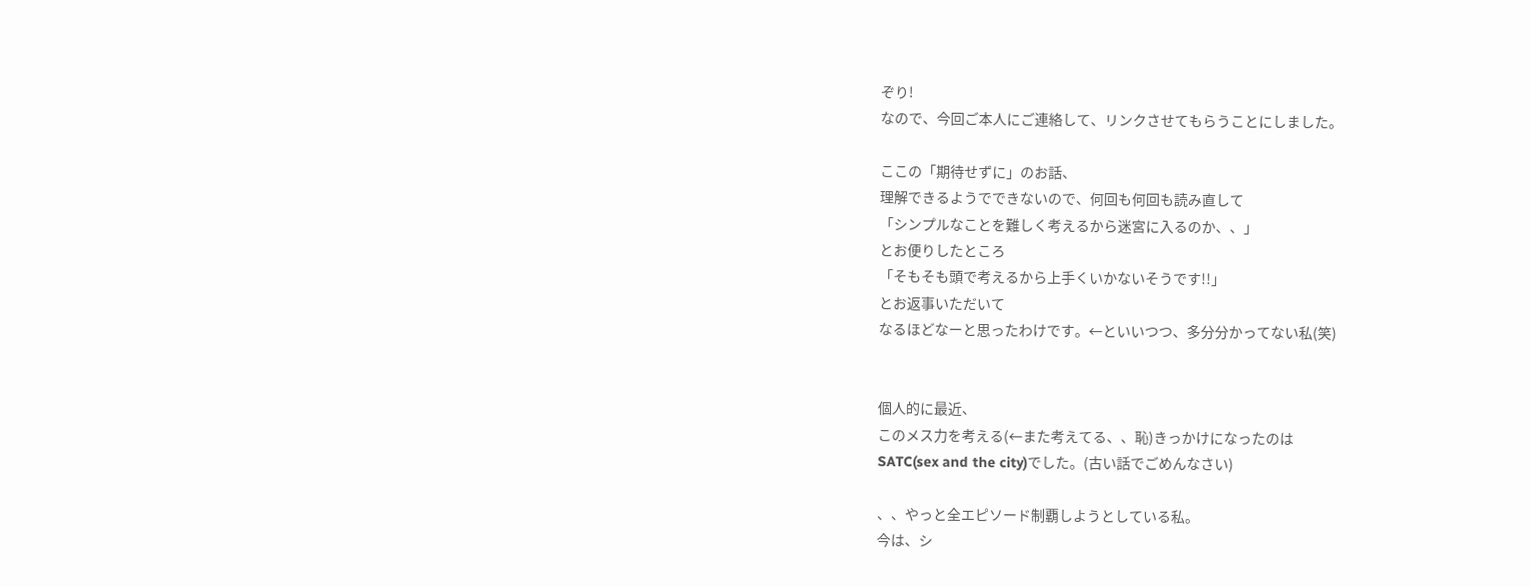ぞり!
なので、今回ご本人にご連絡して、リンクさせてもらうことにしました。

ここの「期待せずに」のお話、
理解できるようでできないので、何回も何回も読み直して
「シンプルなことを難しく考えるから迷宮に入るのか、、」
とお便りしたところ
「そもそも頭で考えるから上手くいかないそうです!!」
とお返事いただいて
なるほどなーと思ったわけです。←といいつつ、多分分かってない私(笑)


個人的に最近、
このメス力を考える(←また考えてる、、恥)きっかけになったのは
SATC(sex and the city)でした。(古い話でごめんなさい)

、、やっと全エピソード制覇しようとしている私。
今は、シ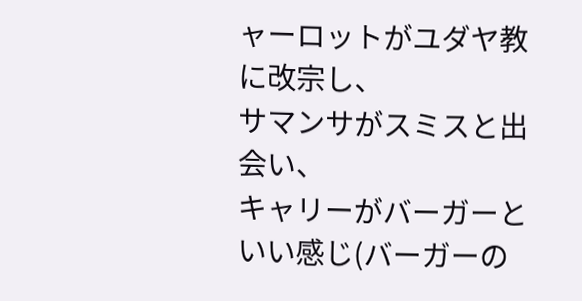ャーロットがユダヤ教に改宗し、
サマンサがスミスと出会い、
キャリーがバーガーといい感じ(バーガーの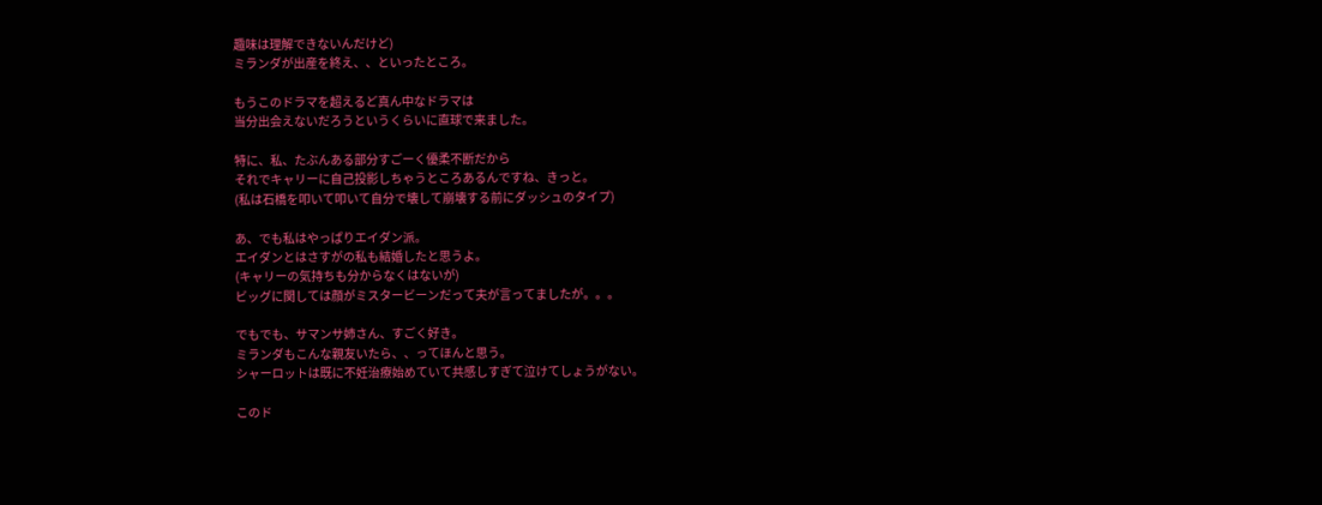趣味は理解できないんだけど)
ミランダが出産を終え、、といったところ。

もうこのドラマを超えるど真ん中なドラマは
当分出会えないだろうというくらいに直球で来ました。

特に、私、たぶんある部分すごーく優柔不断だから
それでキャリーに自己投影しちゃうところあるんですね、きっと。
(私は石橋を叩いて叩いて自分で壊して崩壊する前にダッシュのタイプ)

あ、でも私はやっぱりエイダン派。
エイダンとはさすがの私も結婚したと思うよ。
(キャリーの気持ちも分からなくはないが)
ビッグに関しては顔がミスタービーンだって夫が言ってましたが。。。

でもでも、サマンサ姉さん、すごく好き。
ミランダもこんな親友いたら、、ってほんと思う。
シャーロットは既に不妊治療始めていて共感しすぎて泣けてしょうがない。

このド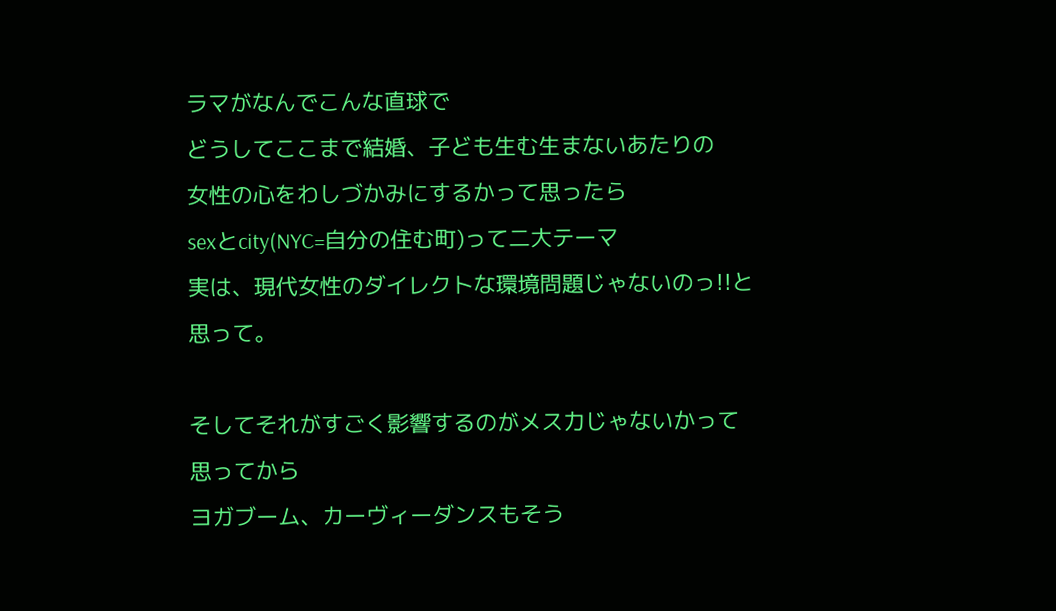ラマがなんでこんな直球で
どうしてここまで結婚、子ども生む生まないあたりの
女性の心をわしづかみにするかって思ったら
sexとcity(NYC=自分の住む町)って二大テーマ
実は、現代女性のダイレクトな環境問題じゃないのっ!!と思って。

そしてそれがすごく影響するのがメス力じゃないかって思ってから
ヨガブーム、カーヴィーダンスもそう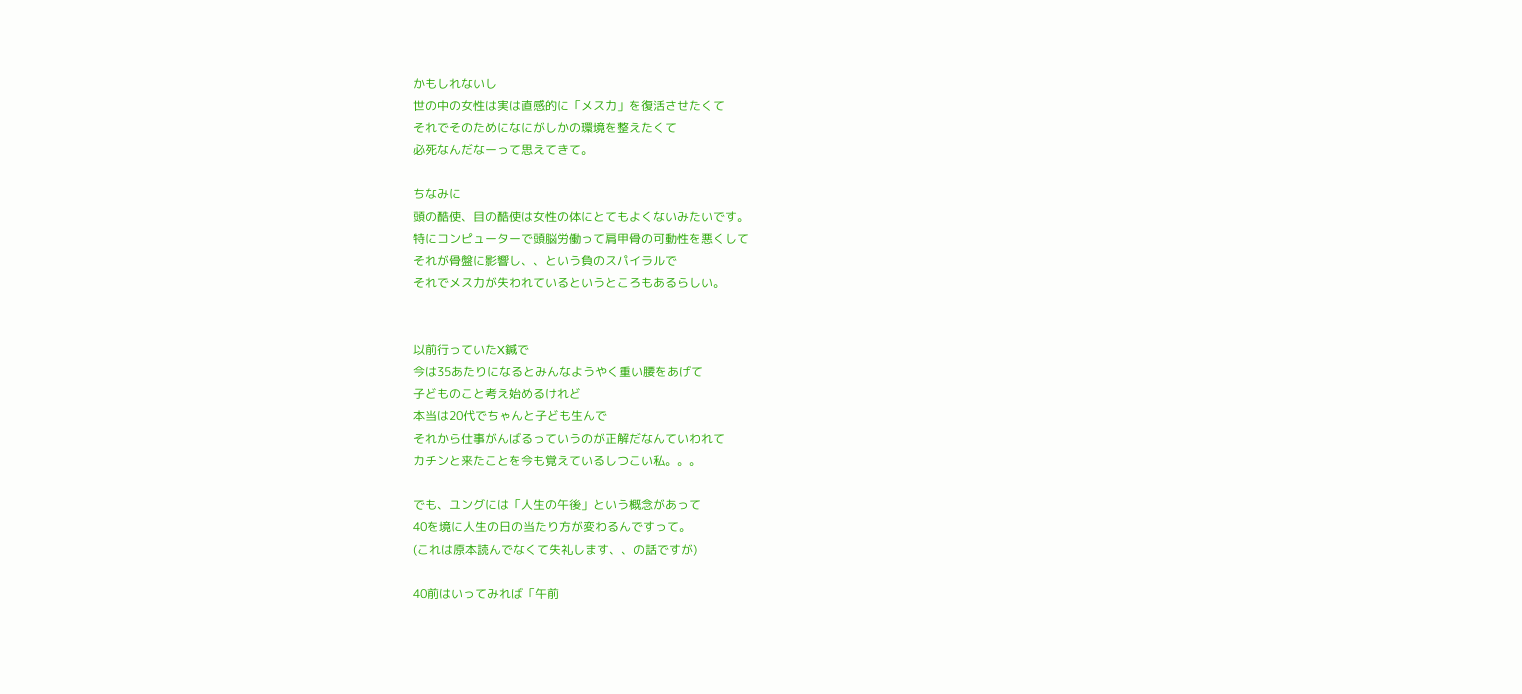かもしれないし
世の中の女性は実は直感的に「メス力」を復活させたくて
それでそのためになにがしかの環境を整えたくて
必死なんだなーって思えてきて。

ちなみに
頭の酷使、目の酷使は女性の体にとてもよくないみたいです。
特にコンピューターで頭脳労働って肩甲骨の可動性を悪くして
それが骨盤に影響し、、という負のスパイラルで
それでメス力が失われているというところもあるらしい。


以前行っていたX鍼で
今は35あたりになるとみんなようやく重い腰をあげて
子どものこと考え始めるけれど
本当は20代でちゃんと子ども生んで
それから仕事がんばるっていうのが正解だなんていわれて
カチンと来たことを今も覚えているしつこい私。。。

でも、ユングには「人生の午後」という概念があって
40を境に人生の日の当たり方が変わるんですって。
(これは原本読んでなくて失礼します、、の話ですが)

40前はいってみれば「午前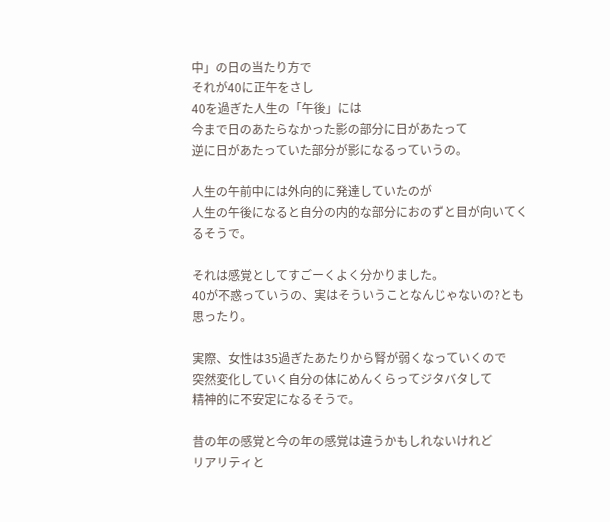中」の日の当たり方で
それが40に正午をさし
40を過ぎた人生の「午後」には
今まで日のあたらなかった影の部分に日があたって
逆に日があたっていた部分が影になるっていうの。

人生の午前中には外向的に発達していたのが
人生の午後になると自分の内的な部分におのずと目が向いてくるそうで。

それは感覚としてすごーくよく分かりました。
40が不惑っていうの、実はそういうことなんじゃないの?とも思ったり。

実際、女性は35過ぎたあたりから腎が弱くなっていくので
突然変化していく自分の体にめんくらってジタバタして
精神的に不安定になるそうで。

昔の年の感覚と今の年の感覚は違うかもしれないけれど
リアリティと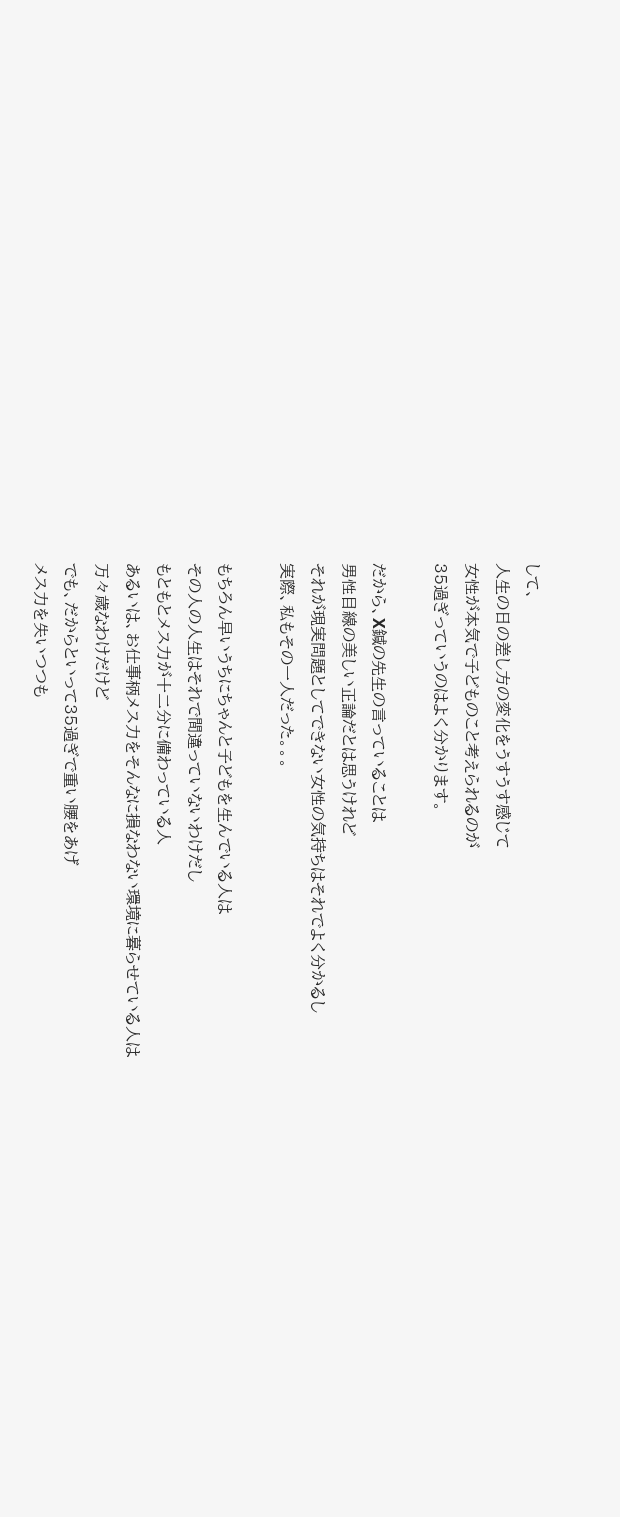して、
人生の日の差し方の変化をうすうす感じて
女性が本気で子どものこと考えられるのが
35過ぎっていうのはよく分かります。

だから、X鍼の先生の言っていることは
男性目線の美しい正論だとは思うけれど
それが現実問題としてできない女性の気持ちはそれでよく分かるし
実際、私もその一人だった。。。

もちろん早いうちにちゃんと子どもを生んでいる人は
その人の人生はそれで間違っていないわけだし
もともとメス力が十二分に備わっている人
あるいは、お仕事柄メス力をそんなに損なわない環境に暮らせている人は
万々歳なわけだけど
でも、だからといって35過ぎで重い腰をあげ
メス力を失いつつも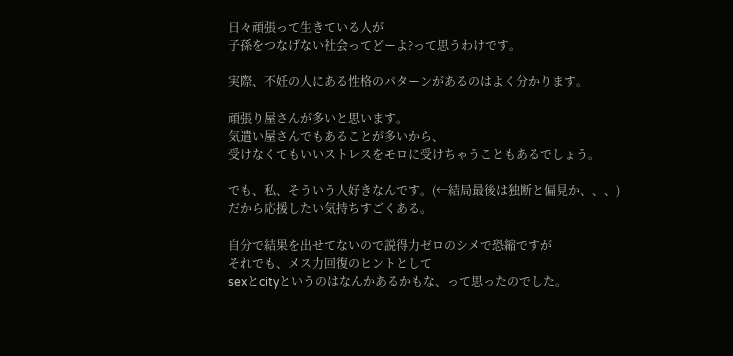日々頑張って生きている人が
子孫をつなげない社会ってどーよ?って思うわけです。

実際、不妊の人にある性格のパターンがあるのはよく分かります。

頑張り屋さんが多いと思います。
気遣い屋さんでもあることが多いから、
受けなくてもいいストレスをモロに受けちゃうこともあるでしょう。

でも、私、そういう人好きなんです。(←結局最後は独断と偏見か、、、)
だから応援したい気持ちすごくある。

自分で結果を出せてないので説得力ゼロのシメで恐縮ですが
それでも、メス力回復のヒントとして
sexとcityというのはなんかあるかもな、って思ったのでした。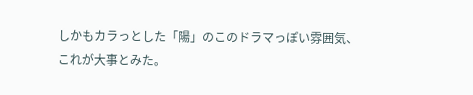しかもカラっとした「陽」のこのドラマっぽい雰囲気、
これが大事とみた。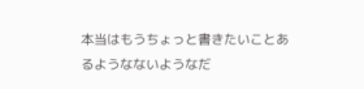本当はもうちょっと書きたいことあるようなないようなだ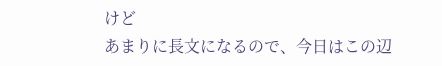けど
あまりに長文になるので、今日はこの辺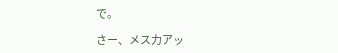で。

さー、メス力アッ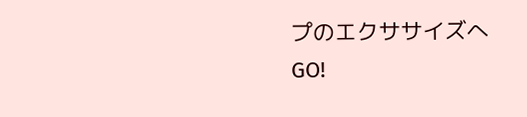プのエクササイズへGO!